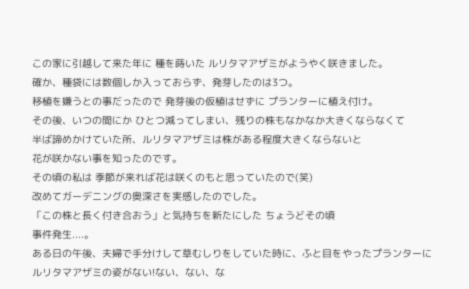この家に引越して来た年に 種を蒔いた ルリタマアザミがようやく咲きました。
確か、種袋には数個しか入っておらず、発芽したのは3つ。
移植を嫌うとの事だったので 発芽後の仮植はせずに プランターに植え付け。
その後、いつの間にか ひとつ減ってしまい、残りの株もなかなか大きくならなくて
半ば諦めかけていた所、ルリタマアザミは株がある程度大きくならないと
花が咲かない事を知ったのです。
その頃の私は 季節が来れば花は咲くのもと思っていたので(笑)
改めてガーデニングの奥深さを実感したのでした。
「この株と長く付き合おう」と気持ちを新たにした ちょうどその頃
事件発生....。
ある日の午後、夫婦で手分けして草むしりをしていた時に、ふと目をやったプランターに
ルリタマアザミの姿がない!ない、ない、な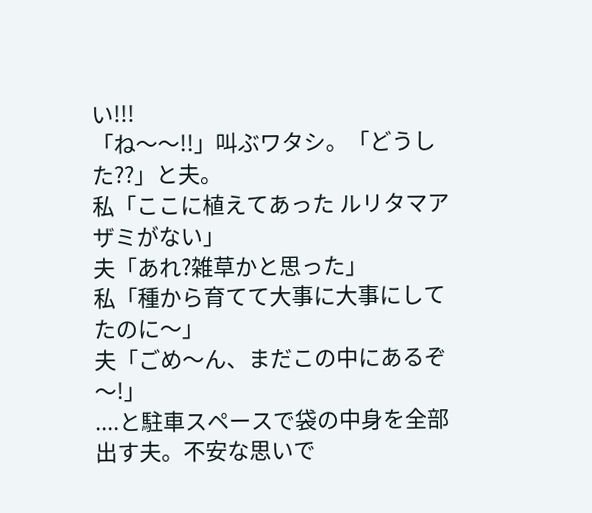い!!!
「ね〜〜!!」叫ぶワタシ。「どうした??」と夫。
私「ここに植えてあった ルリタマアザミがない」
夫「あれ?雑草かと思った」
私「種から育てて大事に大事にしてたのに〜」
夫「ごめ〜ん、まだこの中にあるぞ〜!」
....と駐車スペースで袋の中身を全部出す夫。不安な思いで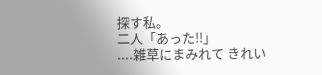探す私。
二人「あった!!」
....雑草にまみれて きれい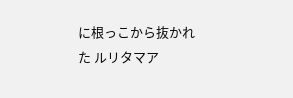に根っこから抜かれた ルリタマア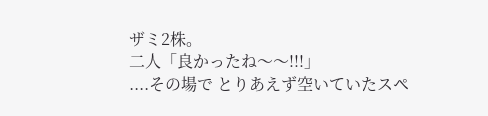ザミ2株。
二人「良かったね〜〜!!!」
....その場で とりあえず空いていたスペ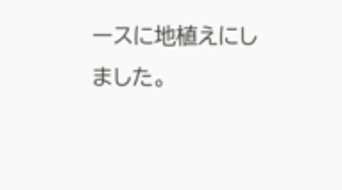ースに地植えにしました。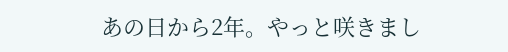あの日から2年。やっと咲きまし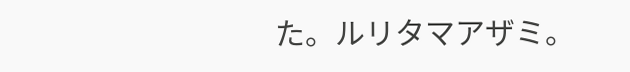た。ルリタマアザミ。